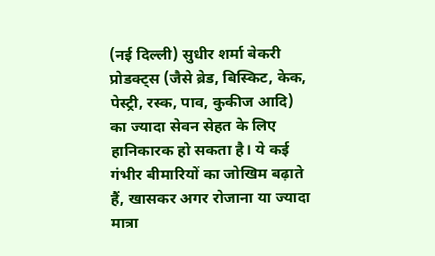(नई दिल्ली) सुधीर शर्मा बेकरी प्रोडक्ट्स (जैसे ब्रेड, बिस्किट, केक, पेस्ट्री, रस्क, पाव, कुकीज आदि) का ज्यादा सेवन सेहत के लिए हानिकारक हो सकता है। ये कई गंभीर बीमारियों का जोखिम बढ़ाते हैं, खासकर अगर रोजाना या ज्यादा मात्रा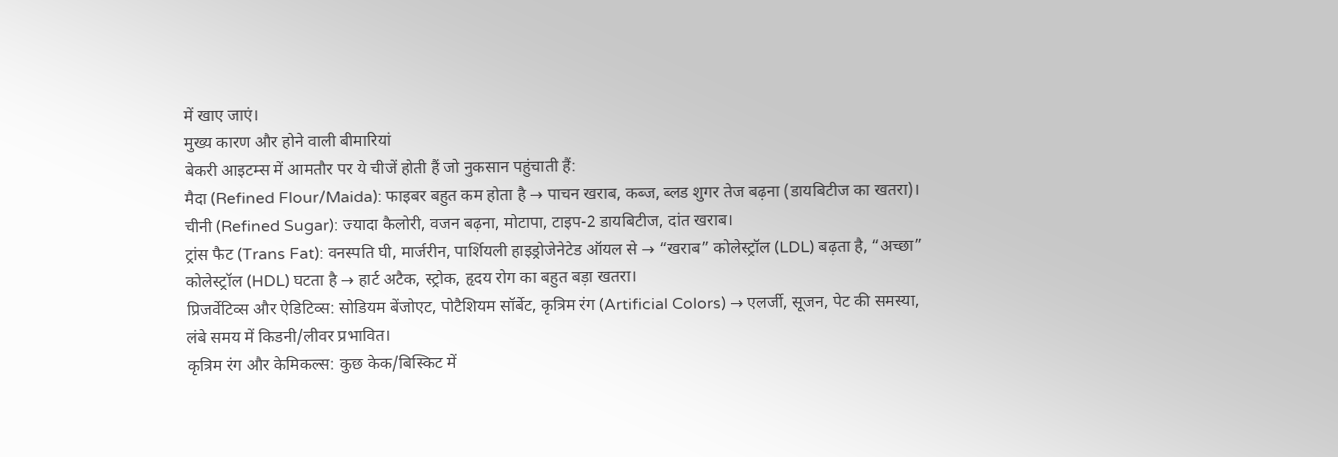में खाए जाएं।
मुख्य कारण और होने वाली बीमारियां
बेकरी आइटम्स में आमतौर पर ये चीजें होती हैं जो नुकसान पहुंचाती हैं:
मैदा (Refined Flour/Maida): फाइबर बहुत कम होता है → पाचन खराब, कब्ज, ब्लड शुगर तेज बढ़ना (डायबिटीज का खतरा)।
चीनी (Refined Sugar): ज्यादा कैलोरी, वजन बढ़ना, मोटापा, टाइप-2 डायबिटीज, दांत खराब।
ट्रांस फैट (Trans Fat): वनस्पति घी, मार्जरीन, पार्शियली हाइड्रोजेनेटेड ऑयल से → “खराब” कोलेस्ट्रॉल (LDL) बढ़ता है, “अच्छा” कोलेस्ट्रॉल (HDL) घटता है → हार्ट अटैक, स्ट्रोक, हृदय रोग का बहुत बड़ा खतरा।
प्रिजर्वेटिव्स और ऐडिटिव्स: सोडियम बेंजोएट, पोटैशियम सॉर्बेट, कृत्रिम रंग (Artificial Colors) → एलर्जी, सूजन, पेट की समस्या, लंबे समय में किडनी/लीवर प्रभावित।
कृत्रिम रंग और केमिकल्स: कुछ केक/बिस्किट में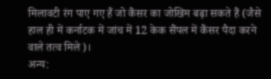मिलावटी रंग पाए गए हैं जो कैंसर का जोखिम बढ़ा सकते हैं (जैसे हाल ही में कर्नाटक में जांच में 12 केक सैंपल में कैंसर पैदा करने वाले तत्व मिले)।
अन्य: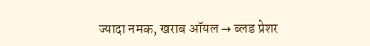ज्यादा नमक, खराब ऑयल → ब्लड प्रेशर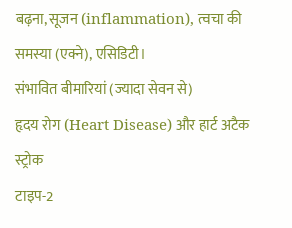बढ़ना, सूजन (inflammation), त्वचा की समस्या (एक्ने), एसिडिटी।
संभावित बीमारियां (ज्यादा सेवन से)
हृदय रोग (Heart Disease) और हार्ट अटैक
स्ट्रोक
टाइप-2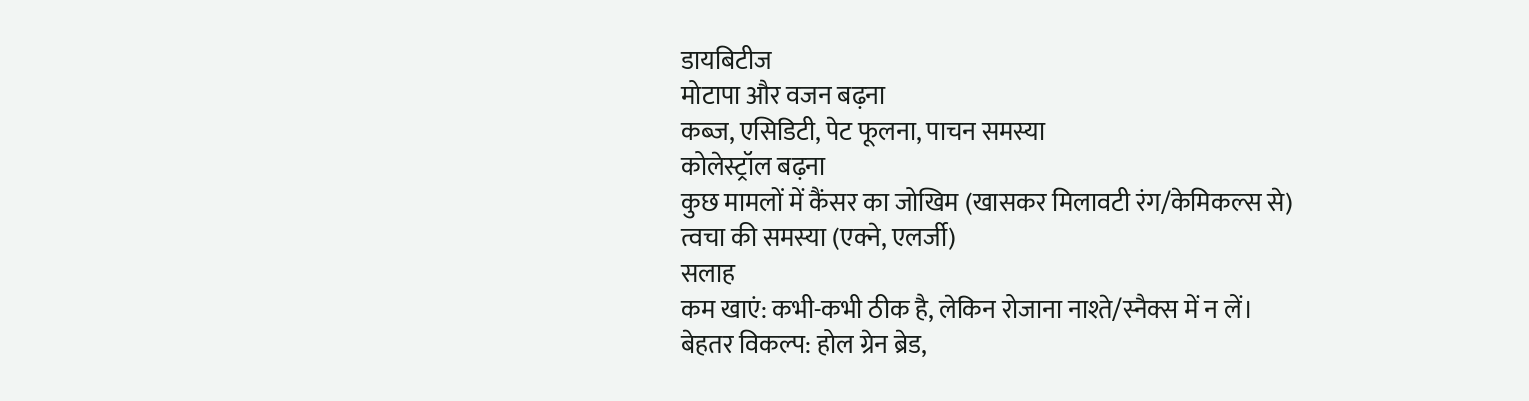डायबिटीज
मोटापा और वजन बढ़ना
कब्ज, एसिडिटी, पेट फूलना, पाचन समस्या
कोलेस्ट्रॉल बढ़ना
कुछ मामलों में कैंसर का जोखिम (खासकर मिलावटी रंग/केमिकल्स से)
त्वचा की समस्या (एक्ने, एलर्जी)
सलाह
कम खाएं: कभी-कभी ठीक है, लेकिन रोजाना नाश्ते/स्नैक्स में न लें।
बेहतर विकल्प: होल ग्रेन ब्रेड,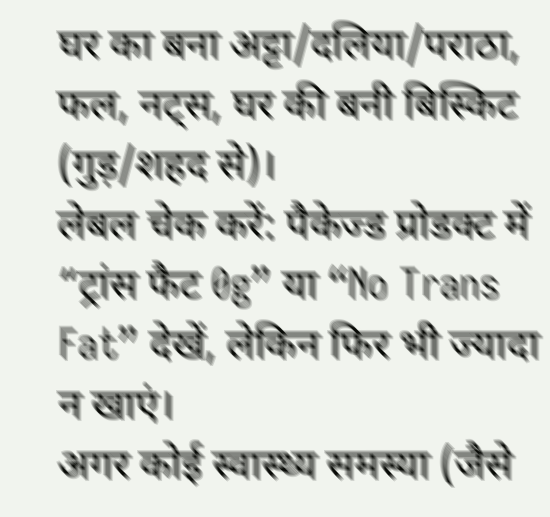घर का बना अट्टा/दलिया/पराठा, फल, नट्स, घर की बनी बिस्किट (गुड़/शहद से)।
लेबल चेक करें: पैकेज्ड प्रोडक्ट में “ट्रांस फैट 0g” या “No Trans Fat” देखें, लेकिन फिर भी ज्यादा न खाएं।
अगर कोई स्वास्थ्य समस्या (जैसे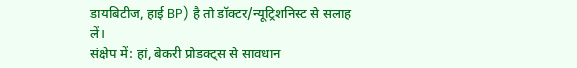डायबिटीज, हाई BP) है तो डॉक्टर/न्यूट्रिशनिस्ट से सलाह लें।
संक्षेप में: हां, बेकरी प्रोडक्ट्स से सावधान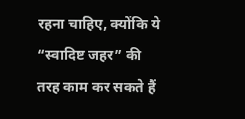रहना चाहिए, क्योंकि ये “स्वादिष्ट जहर” की तरह काम कर सकते हैं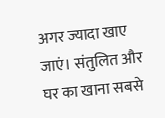अगर ज्यादा खाए जाएं। संतुलित और घर का खाना सबसे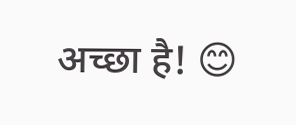अच्छा है! 😊